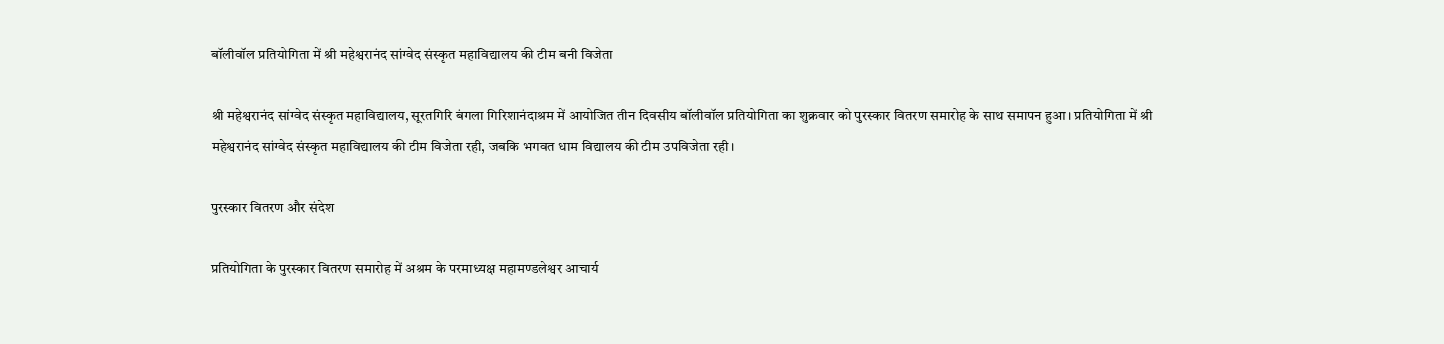बॉलीवॉल प्रतियोगिता में श्री महेश्वरानंद सांग्वेद संस्कृत महाविद्यालय की टीम बनी विजेता

श्री महेश्वरानंद सांग्वेद संस्कृत महाविद्यालय, सूरतगिरि बंगला गिरिशानंदाश्रम में आयोजित तीन दिवसीय बॉलीवॉल प्रतियोगिता का शुक्रवार को पुरस्कार वितरण समारोह के साथ समापन हुआ। प्रतियोगिता में श्री महेश्वरानंद सांग्वेद संस्कृत महाविद्यालय की टीम विजेता रही, जबकि भगवत धाम विद्यालय की टीम उपविजेता रही।

पुरस्कार वितरण और संदेश

प्रतियोगिता के पुरस्कार वितरण समारोह में अश्रम के परमाध्यक्ष महामण्डलेश्वर आचार्य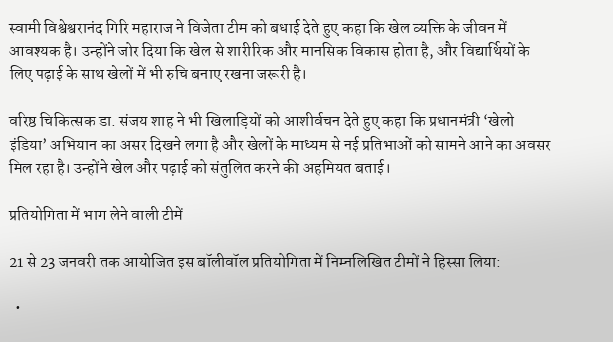स्वामी विश्वेश्वरानंद गिरि महाराज ने विजेता टीम को बधाई देते हुए कहा कि खेल व्यक्ति के जीवन में आवश्यक है। उन्होंने जोर दिया कि खेल से शारीरिक और मानसिक विकास होता है, और विद्यार्थियों के लिए पढ़ाई के साथ खेलों में भी रुचि बनाए रखना जरूरी है।

वरिष्ठ चिकित्सक डा. संजय शाह ने भी खिलाड़ियों को आशीर्वचन देते हुए कहा कि प्रधानमंत्री ‘खेलो इंडिया’ अभियान का असर दिखने लगा है और खेलों के माध्यम से नई प्रतिभाओं को सामने आने का अवसर मिल रहा है। उन्होंने खेल और पढ़ाई को संतुलित करने की अहमियत बताई।

प्रतियोगिता में भाग लेने वाली टीमें

21 से 23 जनवरी तक आयोजित इस बॉलीवॉल प्रतियोगिता में निम्नलिखित टीमों ने हिस्सा लिया:

  •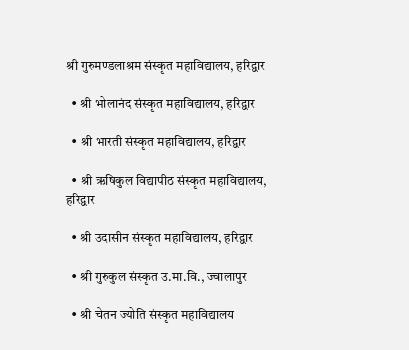श्री गुरुमण्डलाश्रम संस्कृत महाविद्यालय, हरिद्वार

  • श्री भोलानंद संस्कृत महाविद्यालय, हरिद्वार

  • श्री भारती संस्कृत महाविद्यालय, हरिद्वार

  • श्री ऋषिकुल विद्यापीठ संस्कृत महाविद्यालय, हरिद्वार

  • श्री उदासीन संस्कृत महाविद्यालय, हरिद्वार

  • श्री गुरुकुल संस्कृत उ.मा.वि., ज्वालापुर

  • श्री चेतन ज्योति संस्कृत महाविद्यालय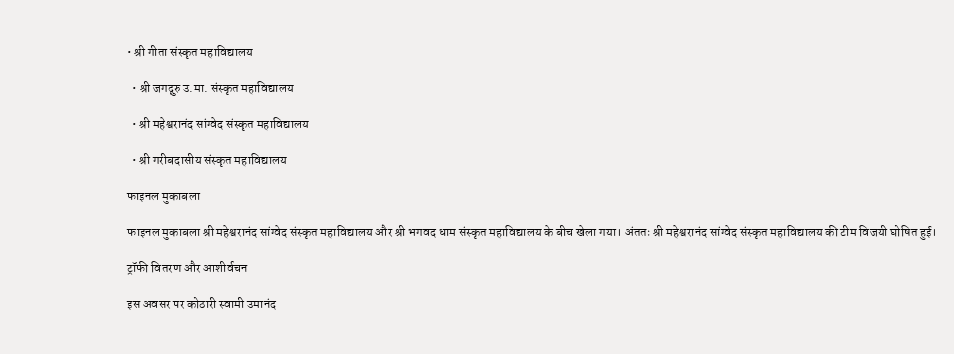• श्री गीता संस्कृत महाविद्यालय

  • श्री जगद्गुरु उ.मा. संस्कृत महाविद्यालय

  • श्री महेश्वरानंद सांग्वेद संस्कृत महाविद्यालय

  • श्री गरीबदासीय संस्कृत महाविद्यालय

फाइनल मुकाबला

फाइनल मुकाबला श्री महेश्वरानंद सांग्वेद संस्कृत महाविद्यालय और श्री भगवद धाम संस्कृत महाविद्यालय के बीच खेला गया। अंततः श्री महेश्वरानंद सांग्वेद संस्कृत महाविद्यालय की टीम विजयी घोषित हुई।

ट्रॉफी वितरण और आशीर्वचन

इस अवसर पर कोठारी स्वामी उमानंद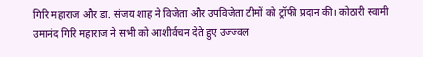गिरि महाराज और डा. संजय शाह ने विजेता और उपविजेता टीमों को ट्रॉफी प्रदान की। कोठारी स्वामी उमानंद गिरि महाराज ने सभी को आशीर्वचन देते हुए उज्ज्वल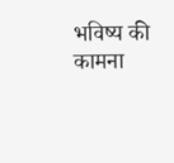भविष्य की कामना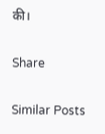की।

Share

Similar Posts